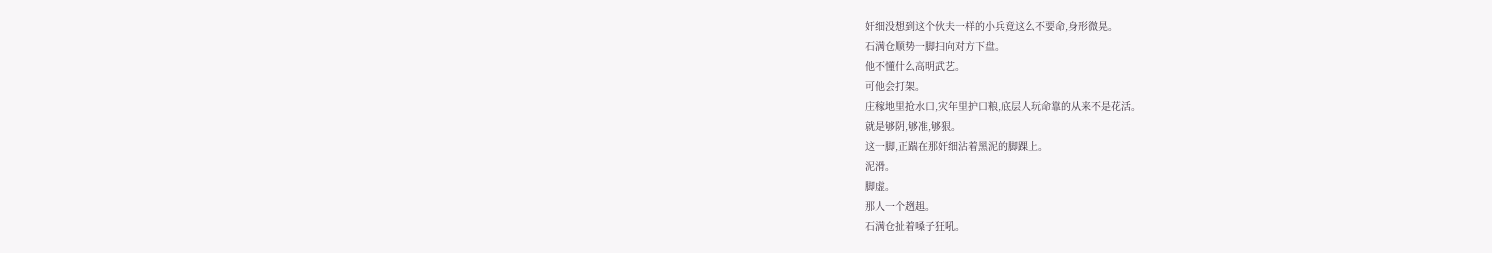奸细没想到这个伙夫一样的小兵竟这么不要命,身形微晃。
石满仓顺势一脚扫向对方下盘。
他不懂什么高明武艺。
可他会打架。
庄稼地里抢水口,灾年里护口粮,底层人玩命靠的从来不是花活。
就是够阴,够准,够狠。
这一脚,正踹在那奸细沾着黑泥的脚踝上。
泥滑。
脚虚。
那人一个趔趄。
石满仓扯着嗓子狂吼。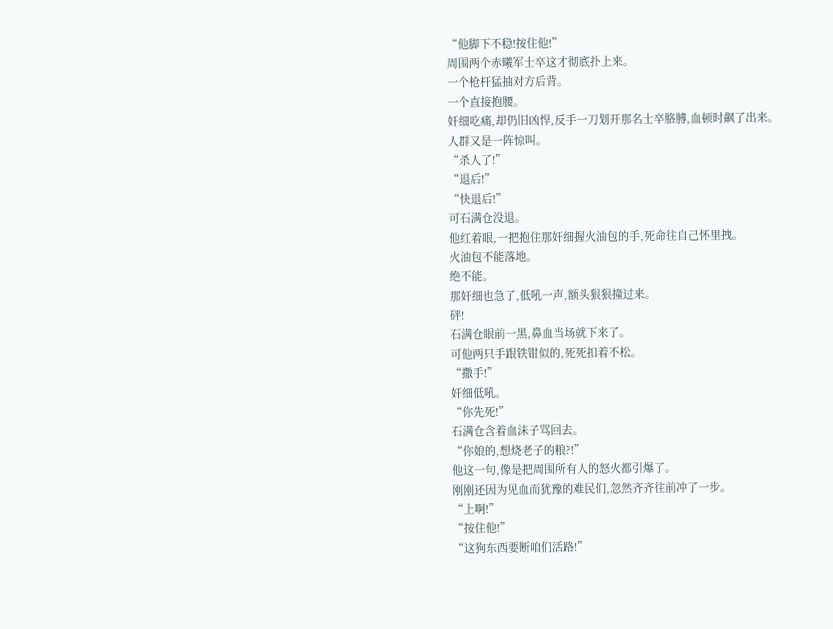“他脚下不稳!按住他!”
周围两个赤曦军士卒这才彻底扑上来。
一个枪杆猛抽对方后背。
一个直接抱腰。
奸细吃痛,却仍旧凶悍,反手一刀划开那名士卒胳膊,血顿时飙了出来。
人群又是一阵惊叫。
“杀人了!”
“退后!”
“快退后!”
可石满仓没退。
他红着眼,一把抱住那奸细握火油包的手,死命往自己怀里拽。
火油包不能落地。
绝不能。
那奸细也急了,低吼一声,额头狠狠撞过来。
砰!
石满仓眼前一黑,鼻血当场就下来了。
可他两只手跟铁钳似的,死死扣着不松。
“撒手!”
奸细低吼。
“你先死!”
石满仓含着血沫子骂回去。
“你娘的,想烧老子的粮?!”
他这一句,像是把周围所有人的怒火都引爆了。
刚刚还因为见血而犹豫的难民们,忽然齐齐往前冲了一步。
“上啊!”
“按住他!”
“这狗东西要断咱们活路!”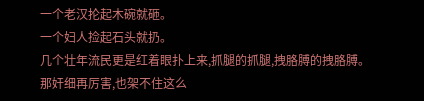一个老汉抡起木碗就砸。
一个妇人捡起石头就扔。
几个壮年流民更是红着眼扑上来,抓腿的抓腿,拽胳膊的拽胳膊。
那奸细再厉害,也架不住这么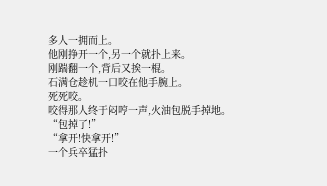多人一拥而上。
他刚挣开一个,另一个就扑上来。
刚踹翻一个,背后又挨一棍。
石满仓趁机一口咬在他手腕上。
死死咬。
咬得那人终于闷哼一声,火油包脱手掉地。
“包掉了!”
“拿开!快拿开!”
一个兵卒猛扑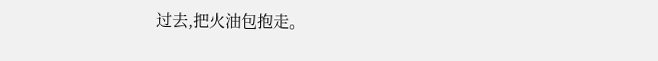过去,把火油包抱走。